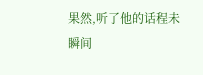果然,听了他的话程未瞬间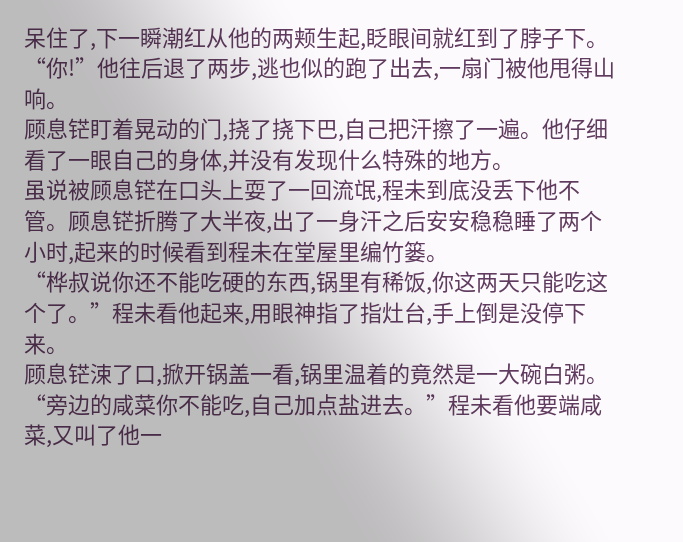呆住了,下一瞬潮红从他的两颊生起,眨眼间就红到了脖子下。
“你!”他往后退了两步,逃也似的跑了出去,一扇门被他甩得山响。
顾息铓盯着晃动的门,挠了挠下巴,自己把汗擦了一遍。他仔细看了一眼自己的身体,并没有发现什么特殊的地方。
虽说被顾息铓在口头上耍了一回流氓,程未到底没丢下他不管。顾息铓折腾了大半夜,出了一身汗之后安安稳稳睡了两个小时,起来的时候看到程未在堂屋里编竹篓。
“桦叔说你还不能吃硬的东西,锅里有稀饭,你这两天只能吃这个了。”程未看他起来,用眼神指了指灶台,手上倒是没停下来。
顾息铓涑了口,掀开锅盖一看,锅里温着的竟然是一大碗白粥。
“旁边的咸菜你不能吃,自己加点盐进去。”程未看他要端咸菜,又叫了他一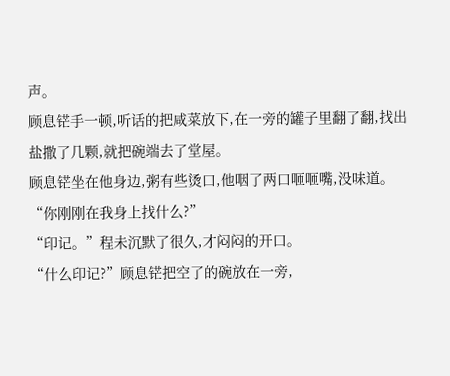声。
顾息铓手一顿,听话的把咸菜放下,在一旁的罐子里翻了翻,找出盐撒了几颗,就把碗端去了堂屋。
顾息铓坐在他身边,粥有些烫口,他咽了两口咂咂嘴,没味道。
“你刚刚在我身上找什么?”
“印记。”程未沉默了很久,才闷闷的开口。
“什么印记?”顾息铓把空了的碗放在一旁,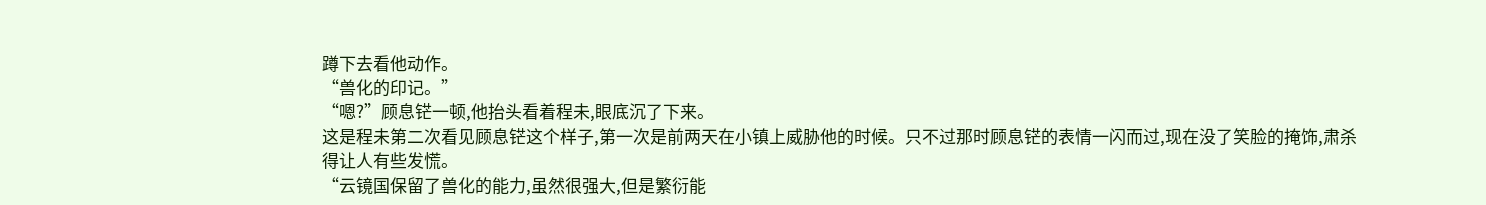蹲下去看他动作。
“兽化的印记。”
“嗯?”顾息铓一顿,他抬头看着程未,眼底沉了下来。
这是程未第二次看见顾息铓这个样子,第一次是前两天在小镇上威胁他的时候。只不过那时顾息铓的表情一闪而过,现在没了笑脸的掩饰,肃杀得让人有些发慌。
“云镜国保留了兽化的能力,虽然很强大,但是繁衍能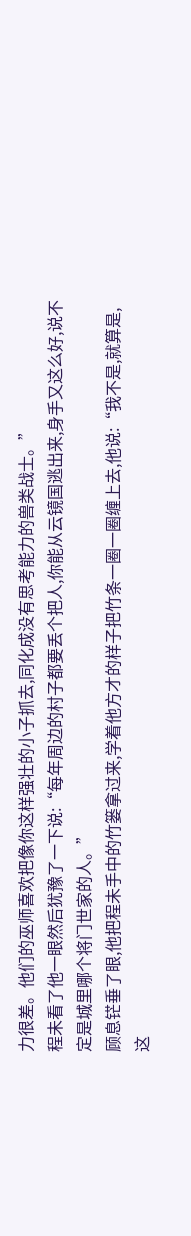力很差。他们的巫师喜欢把像你这样强壮的小子抓去,同化成没有思考能力的兽类战士。”
程未看了他一眼然后犹豫了一下说:“每年周边的村子都要丢个把人,你能从云镜国逃出来,身手又这么好,说不定是城里哪个将门世家的人。”
顾息铓垂了眼,他把程未手中的竹篓拿过来,学着他方才的样子把竹条一圈一圈缠上去,他说:“我不是,就算是,这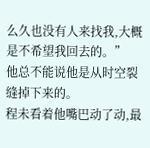么久也没有人来找我,大概是不希望我回去的。”
他总不能说他是从时空裂缝掉下来的。
程未看着他嘴巴动了动,最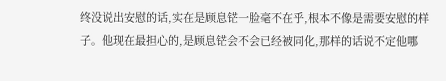终没说出安慰的话,实在是顾息铓一脸毫不在乎,根本不像是需要安慰的样子。他现在最担心的,是顾息铓会不会已经被同化,那样的话说不定他哪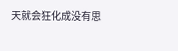天就会狂化成没有思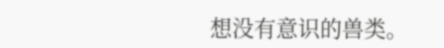想没有意识的兽类。